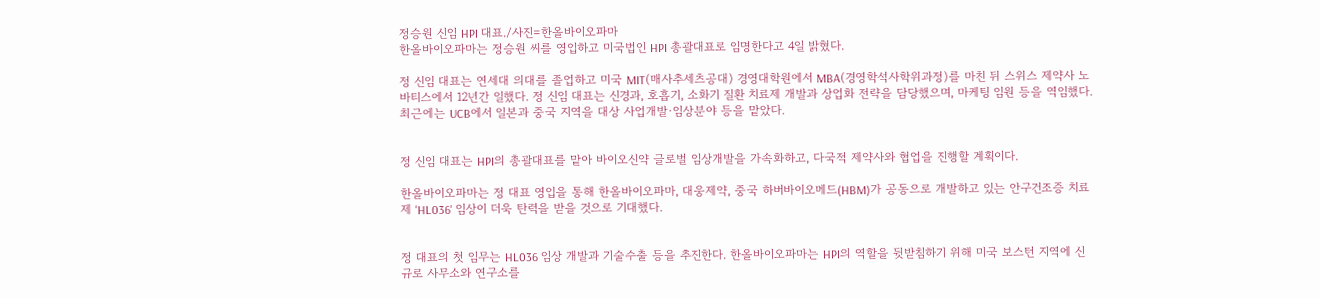정승원 신임 HPI 대표./사진=한올바이오파마
한올바이오파마는 정승원 씨를 영입하고 미국법인 HPI 총괄대표로 임명한다고 4일 밝혔다.

정 신임 대표는 연세대 의대를 졸업하고 미국 MIT(매사추세츠공대) 경영대학원에서 MBA(경영학석사학위과정)를 마친 뒤 스위스 제약사 노바티스에서 12년간 일했다. 정 신임 대표는 신경과, 호흡기, 소화기 질환 치료제 개발과 상업화 전략을 담당했으며, 마케팅 임원 등을 역임했다. 최근에는 UCB에서 일본과 중국 지역을 대상 사업개발·임상분야 등을 맡았다.


정 신임 대표는 HPI의 총괄대표를 맡아 바이오신약 글로벌 임상개발을 가속화하고, 다국적 제약사와 협업을 진행할 계획이다.

한올바이오파마는 정 대표 영입을 통해 한올바이오파마, 대웅제약, 중국 하버바이오메드(HBM)가 공동으로 개발하고 있는 안구건조증 치료제 'HL036' 임상이 더욱 탄력을 받을 것으로 기대했다.


정 대표의 첫 임무는 HL036 임상 개발과 기술수출 등을 추진한다. 한올바이오파마는 HPI의 역할을 뒷받침하기 위해 미국 보스턴 지역에 신규로 사무소와 연구소를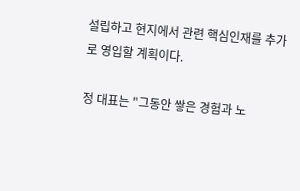설립하고 현지에서 관련 핵심인재를 추가로 영입할 계획이다.

정 대표는 "그동안 쌓은 경험과 노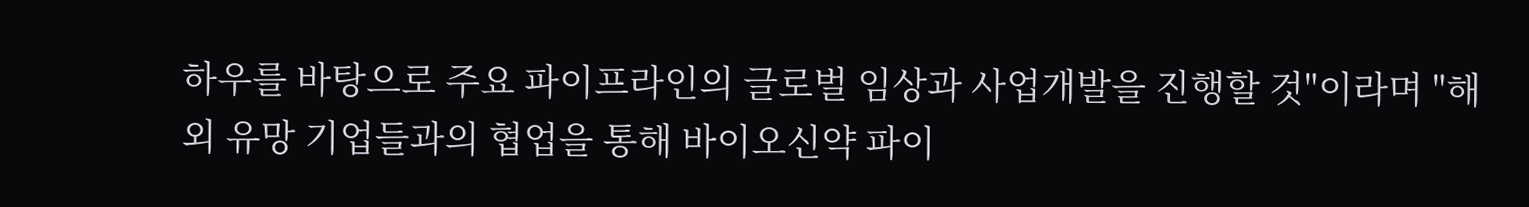하우를 바탕으로 주요 파이프라인의 글로벌 임상과 사업개발을 진행할 것"이라며 "해외 유망 기업들과의 협업을 통해 바이오신약 파이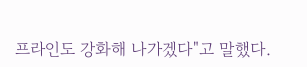프라인도 강화해 나가겠다"고 말했다.